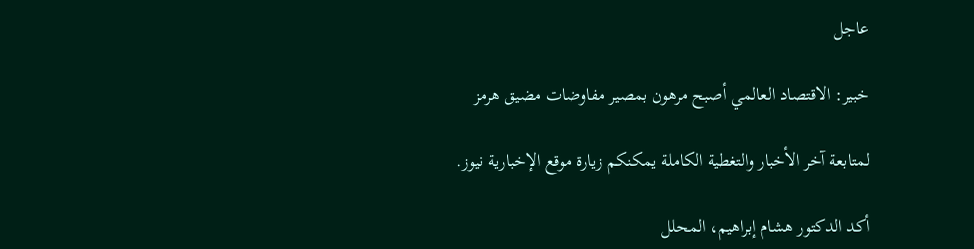عاجل

خبير: الاقتصاد العالمي أصبح مرهون بمصير مفاوضات مضيق هرمز

لمتابعة آخر الأخبار والتغطية الكاملة يمكنكم زيارة موقع الإخبارية نيوز.

أكد الدكتور هشام إبراهيم، المحلل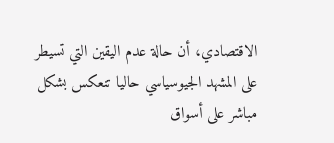الاقتصادي، أن حالة عدم اليقين التي تسيطر على المشهد الجيوسياسي حاليا تنعكس بشكل مباشر على أسواق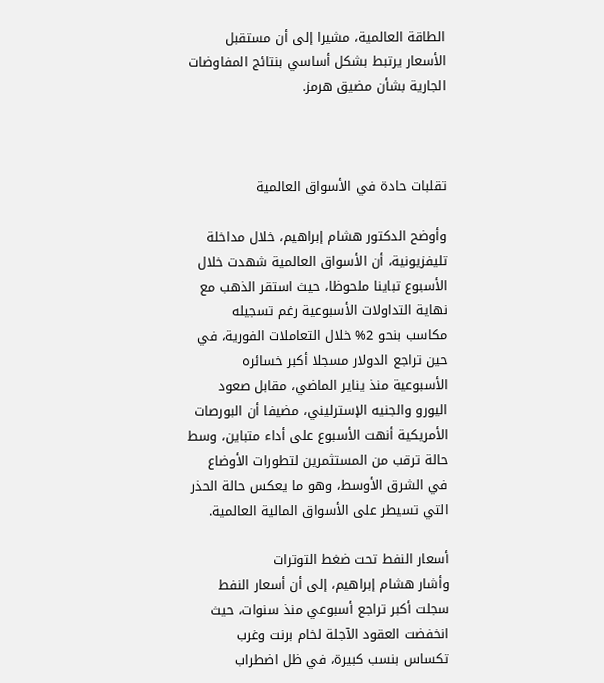الطاقة العالمية، مشيرا إلى أن مستقبل الأسعار يرتبط بشكل أساسي بنتائج المفاوضات الجارية بشأن مضيق هرمز.



تقلبات حادة في الأسواق العالمية

وأوضح الدكتور هشام إبراهيم، خلال مداخلة تليفزيونية، أن الأسواق العالمية شهدت خلال الأسبوع تباينا ملحوظا، حيث استقر الذهب مع نهاية التداولات الأسبوعية رغم تسجيله مكاسب بنحو 2% خلال التعاملات الفورية، في حين تراجع الدولار مسجلا أكبر خسائره الأسبوعية منذ يناير الماضي، مقابل صعود اليورو والجنيه الإسترليني، مضيفا أن البورصات الأمريكية أنهت الأسبوع على أداء متباين، وسط حالة ترقب من المستثمرين لتطورات الأوضاع في الشرق الأوسط، وهو ما يعكس حالة الحذر التي تسيطر على الأسواق المالية العالمية.

أسعار النفط تحت ضغط التوترات
وأشار هشام إبراهيم، إلى أن أسعار النفط سجلت أكبر تراجع أسبوعي منذ سنوات، حيث انخفضت العقود الآجلة لخام برنت وغرب تكساس بنسب كبيرة، في ظل اضطراب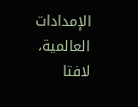الإمدادات العالمية، لافتا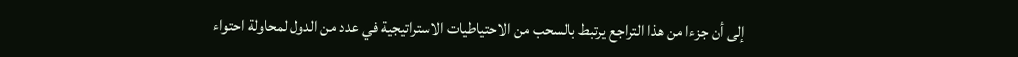إلى أن جزءا من هذا التراجع يرتبط بالسحب من الاحتياطيات الاستراتيجية في عدد من الدول لمحاولة احتواء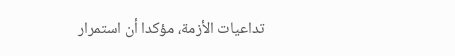تداعيات الأزمة، مؤكدا أن استمرار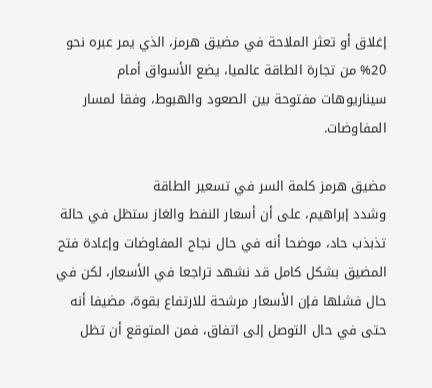إغلاق أو تعثر الملاحة في مضيق هرمز، الذي يمر عبره نحو 20% من تجارة الطاقة عالميا، يضع الأسواق أمام سيناريوهات مفتوحة بين الصعود والهبوط، وفقا لمسار المفاوضات.

مضيق هرمز كلمة السر في تسعير الطاقة
وشدد إبراهيم، على أن أسعار النفط والغاز ستظل في حالة تذبذب حاد، موضحا أنه في حال نجاح المفاوضات وإعادة فتح المضيق بشكل كامل قد نشهد تراجعا في الأسعار، لكن في حال فشلها فإن الأسعار مرشحة للارتفاع بقوة، مضيفا أنه حتى في حال التوصل إلى اتفاق، فمن المتوقع أن تظل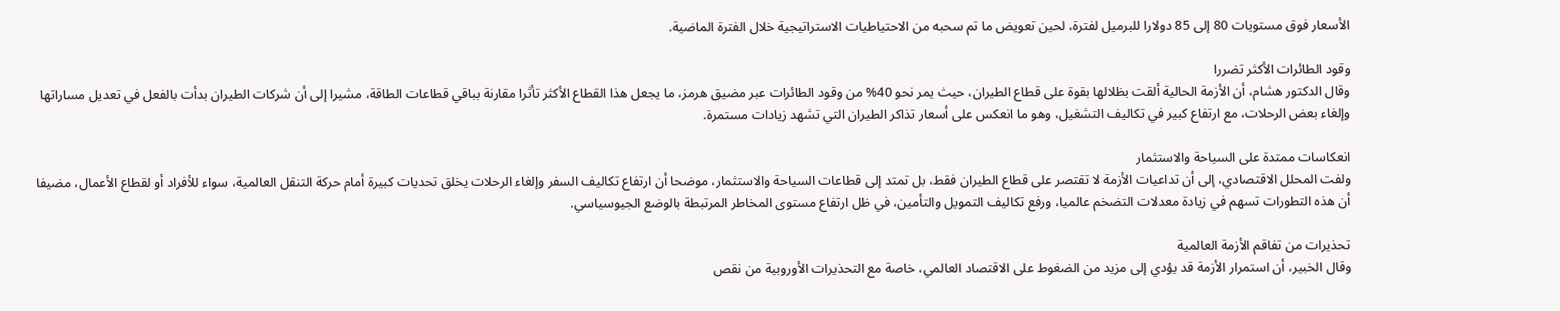الأسعار فوق مستويات 80 إلى 85 دولارا للبرميل لفترة، لحين تعويض ما تم سحبه من الاحتياطيات الاستراتيجية خلال الفترة الماضية.

وقود الطائرات الأكثر تضررا
وقال الدكتور هشام، أن الأزمة الحالية ألقت بظلالها بقوة على قطاع الطيران، حيث يمر نحو 40% من وقود الطائرات عبر مضيق هرمز، ما يجعل هذا القطاع الأكثر تأثرا مقارنة بباقي قطاعات الطاقة، مشيرا إلى أن شركات الطيران بدأت بالفعل في تعديل مساراتها وإلغاء بعض الرحلات، مع ارتفاع كبير في تكاليف التشغيل، وهو ما انعكس على أسعار تذاكر الطيران التي تشهد زيادات مستمرة.

انعكاسات ممتدة على السياحة والاستثمار
ولفت المحلل الاقتصادي، إلى أن تداعيات الأزمة لا تقتصر على قطاع الطيران فقط، بل تمتد إلى قطاعات السياحة والاستثمار، موضحا أن ارتفاع تكاليف السفر وإلغاء الرحلات يخلق تحديات كبيرة أمام حركة التنقل العالمية، سواء للأفراد أو لقطاع الأعمال، مضيفا أن هذه التطورات تسهم في زيادة معدلات التضخم عالميا، ورفع تكاليف التمويل والتأمين، في ظل ارتفاع مستوى المخاطر المرتبطة بالوضع الجيوسياسي.

تحذيرات من تفاقم الأزمة العالمية
وقال الخبير، أن استمرار الأزمة قد يؤدي إلى مزيد من الضغوط على الاقتصاد العالمي، خاصة مع التحذيرات الأوروبية من نقص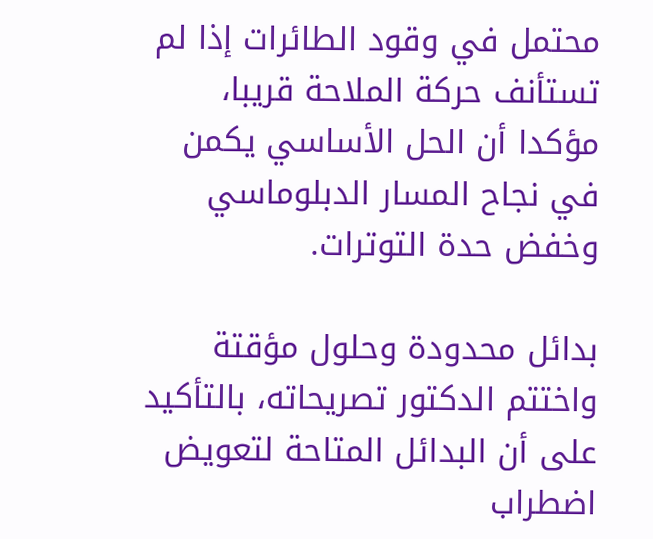محتمل في وقود الطائرات إذا لم تستأنف حركة الملاحة قريبا، مؤكدا أن الحل الأساسي يكمن في نجاح المسار الدبلوماسي وخفض حدة التوترات.

بدائل محدودة وحلول مؤقتة
واختتم الدكتور تصريحاته، بالتأكيد على أن البدائل المتاحة لتعويض اضطراب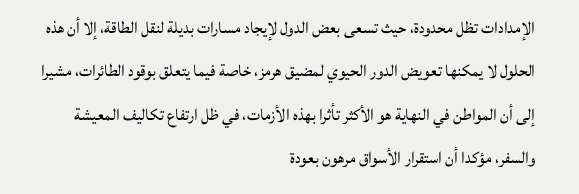الإمدادات تظل محدودة، حيث تسعى بعض الدول لإيجاد مسارات بديلة لنقل الطاقة، إلا أن هذه الحلول لا يمكنها تعويض الدور الحيوي لمضيق هرمز، خاصة فيما يتعلق بوقود الطائرات، مشيرا إلى أن المواطن في النهاية هو الأكثر تأثرا بهذه الأزمات، في ظل ارتفاع تكاليف المعيشة والسفر، مؤكدا أن استقرار الأسواق مرهون بعودة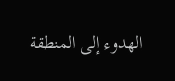الهدوء إلى المنطقة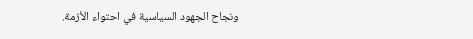ونجاح الجهود السياسية في احتواء الأزمة.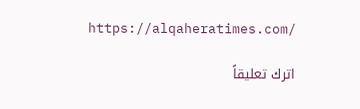https://alqaheratimes.com/

اترك تعليقاً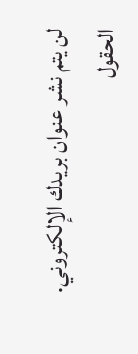لن يتم نشر عنوان بريدك الإلكتروني. الحقول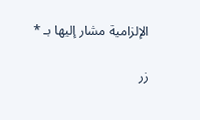الإلزامية مشار إليها بـ *

زر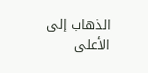الذهاب إلى الأعلى